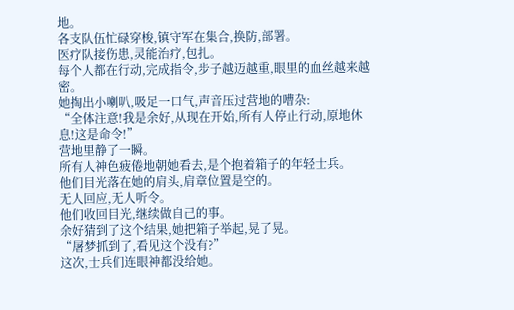地。
各支队伍忙碌穿梭,镇守军在集合,换防,部署。
医疗队接伤患,灵能治疗,包扎。
每个人都在行动,完成指令,步子越迈越重,眼里的血丝越来越密。
她掏出小喇叭,吸足一口气,声音压过营地的嘈杂:
“全体注意!我是余好,从现在开始,所有人停止行动,原地休息!这是命令!”
营地里静了一瞬。
所有人神色疲倦地朝她看去,是个抱着箱子的年轻士兵。
他们目光落在她的肩头,肩章位置是空的。
无人回应,无人听令。
他们收回目光,继续做自己的事。
余好猜到了这个结果,她把箱子举起,晃了晃。
“屠梦抓到了,看见这个没有?”
这次,士兵们连眼神都没给她。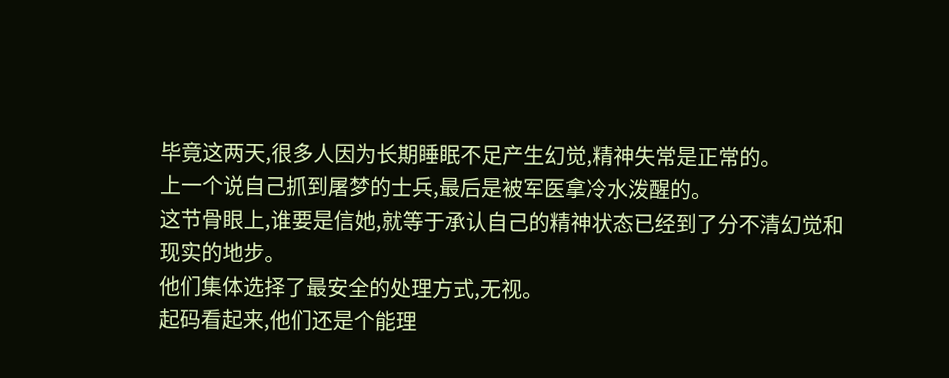毕竟这两天,很多人因为长期睡眠不足产生幻觉,精神失常是正常的。
上一个说自己抓到屠梦的士兵,最后是被军医拿冷水泼醒的。
这节骨眼上,谁要是信她,就等于承认自己的精神状态已经到了分不清幻觉和现实的地步。
他们集体选择了最安全的处理方式,无视。
起码看起来,他们还是个能理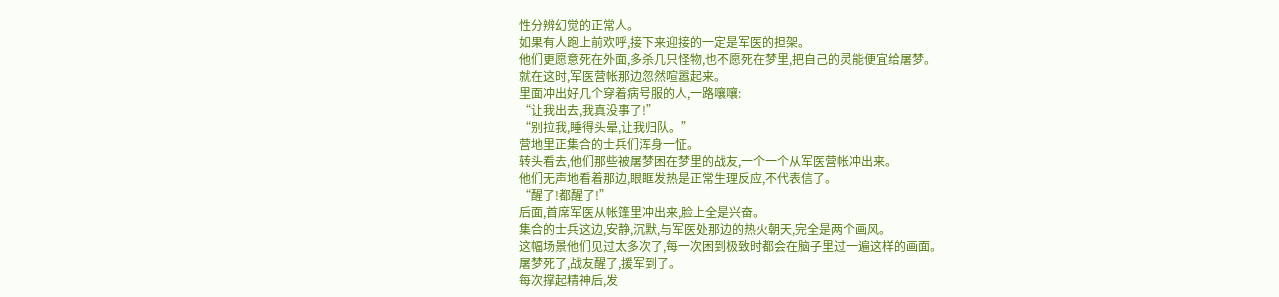性分辨幻觉的正常人。
如果有人跑上前欢呼,接下来迎接的一定是军医的担架。
他们更愿意死在外面,多杀几只怪物,也不愿死在梦里,把自己的灵能便宜给屠梦。
就在这时,军医营帐那边忽然喧嚣起来。
里面冲出好几个穿着病号服的人,一路嚷嚷:
“让我出去,我真没事了!”
“别拉我,睡得头晕,让我归队。”
营地里正集合的士兵们浑身一怔。
转头看去,他们那些被屠梦困在梦里的战友,一个一个从军医营帐冲出来。
他们无声地看着那边,眼眶发热是正常生理反应,不代表信了。
“醒了!都醒了!”
后面,首席军医从帐篷里冲出来,脸上全是兴奋。
集合的士兵这边,安静,沉默,与军医处那边的热火朝天,完全是两个画风。
这幅场景他们见过太多次了,每一次困到极致时都会在脑子里过一遍这样的画面。
屠梦死了,战友醒了,援军到了。
每次撑起精神后,发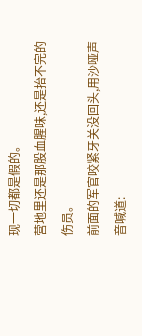现一切都是假的。
营地里还是那股血腥味,还是抬不完的伤员。
前面的军官咬紧牙关没回头,用沙哑声音喊道: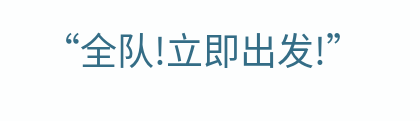“全队!立即出发!”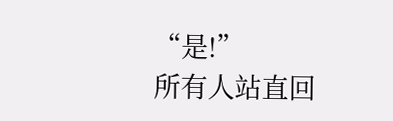“是!”
所有人站直回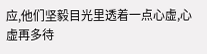应,他们坚毅目光里透着一点心虚,心虚再多待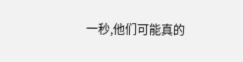一秒,他们可能真的